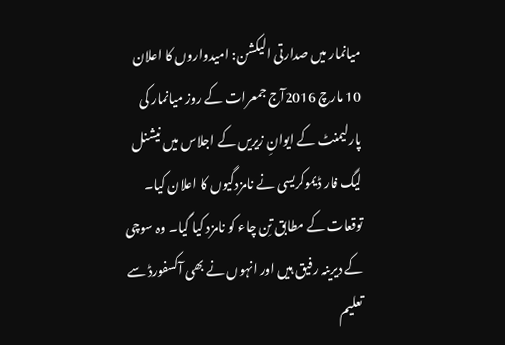میانمار میں صدارتی الیکشن: امیدواروں کا اعلان
10 مارچ 2016آج جمعرات کے روز میانمار کی پارلیمنٹ کے ایوانِ زیریں کے اجلاس میں نیشنل لیگ فار ڈیموکریسی نے نامزدگیوں کا اعلان کیا۔ توقعات کے مطابق تِن چاء کو نامزد کیا گیا۔ وہ سوچی کے دیرینہ رفیق ہیں اور انہوں نے بھی آکسفورڈ سے تعلیم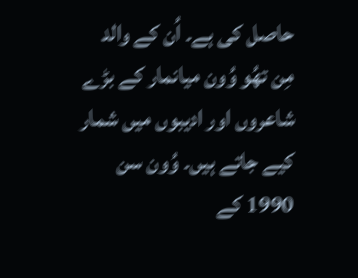حاصل کی ہے۔ اُن کے والد مِن تھُو وُون میانمار کے بڑے شاعروں اور ادیبوں میں شمار کیے جاتے ہیں۔ وُون سن 1990 کے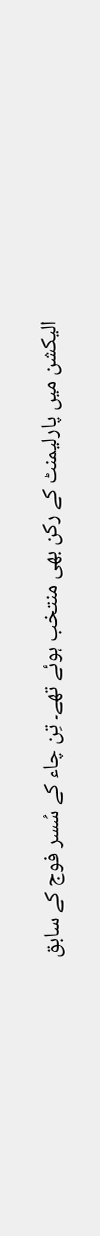الیکشن میں پارلیمنٹ کے رکن بھی منتخب ہوئے تھے۔ تِن چاء کے سُسر فوج کے سابق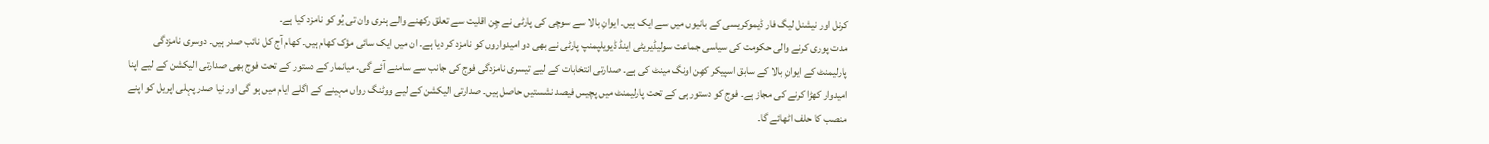کرنل اور نیشنل لیگ فار ڈیموکریسی کے بانیوں میں سے ایک ہیں۔ ایوانِ بالا سے سوچی کی پارٹی نے چِن اقلیت سے تعلق رکھنے والے ہنری وان تی یُو کو نامزد کیا ہے۔
مدت پوری کرنے والی حکومت کی سیاسی جماعت سولیڈیریٹی اینڈ ڈیویلپمنپ پارٹی نے بھی دو امیدواروں کو نامزد کر دیا ہے۔ ان میں ایک سائی مؤک کھام ہیں۔ کھام آج کل نائب صدر ہیں۔ دوسری نامزدگی پارلیمنٹ کے ایوانِ بالا کے سابق اسپیکر کھِن اونگ مینٹ کی ہے۔ صدارتی انتخابات کے لیے تیسری نامزدگی فوج کی جانب سے سامنے آئے گی۔ میانمار کے دستور کے تحت فوج بھی صدارتی الیکشن کے لیے اپنا امیدوار کھڑا کرنے کی مجاز ہے۔ فوج کو دستور ہی کے تحت پارلیمنٹ میں پچیس فیصد نشستیں حاصل ہیں۔ صدارتی الیکشن کے لیے ووٹنگ رواں مہینے کے اگلے ایام میں ہو گی اور نیا صدر پہلی اپریل کو اپنے منصب کا حلف اٹھائے گا۔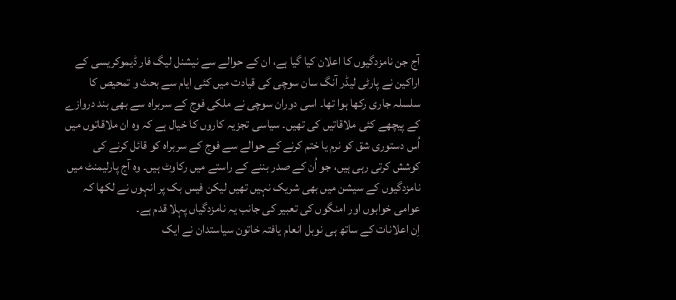آج جن نامزدگیوں کا اعلان کیا گیا ہے، ان کے حوالے سے نیشنل لیگ فار ڈیموکریسی کے اراکین نے پارٹی لیڈر آنگ سان سوچی کی قیادت میں کئی ایام سے بحث و تمحیص کا سلسلہ جاری رکھا ہوا تھا۔ اسی دوران سوچی نے ملکی فوج کے سربراہ سے بھی بند دروازے کے پیچھے کئی ملاقاتیں کی تھیں۔ سیاسی تجزیہ کاروں کا خیال ہے کہ وہ ان ملاقاتوں میں اُس دستوری شق کو نرم یا ختم کرنے کے حوالے سے فوج کے سربراہ کو قائل کرنے کی کوشش کرتی رہی ہیں، جو اُن کے صدر بننے کے راستے میں رکاوٹ ہیں۔ وہ آج پارلیمنٹ میں نامزدگیوں کے سیشن میں بھی شریک نہیں تھیں لیکن فیس بک پر انہوں نے لکھا کہ عوامی خوابوں اور امنگوں کی تعبیر کی جانب یہ نامزدگیاں پہلا قدم ہے۔
اِن اعلانات کے ساتھ ہی نوبل انعام یافتہ خاتون سیاستدان نے ایک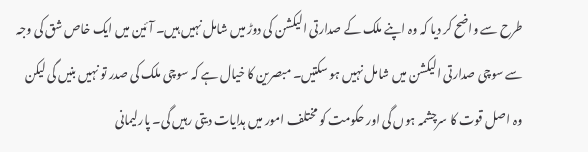طرح سے واضح کر دیا کہ وہ اپنے ملک کے صدارتی الیکشن کی دوڑ میں شامل نہیں ہیں۔ آئین میں ایک خاص شق کی وجہ سے سوچی صدارتی الیکشن میں شامل نہیں ہو سکتیں۔ مبصرین کا خیال ہے کہ سوچی ملک کی صدر تو نہیں بنیں گی لیکن وہ اصل قوت کا سرچشمہ ہوں گی اور حکومت کو مختلف امور میں ہدایات دیتی رہیں گی۔ پارلیمانی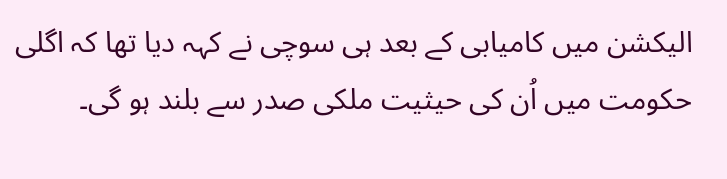الیکشن میں کامیابی کے بعد ہی سوچی نے کہہ دیا تھا کہ اگلی حکومت میں اُن کی حیثیت ملکی صدر سے بلند ہو گی۔